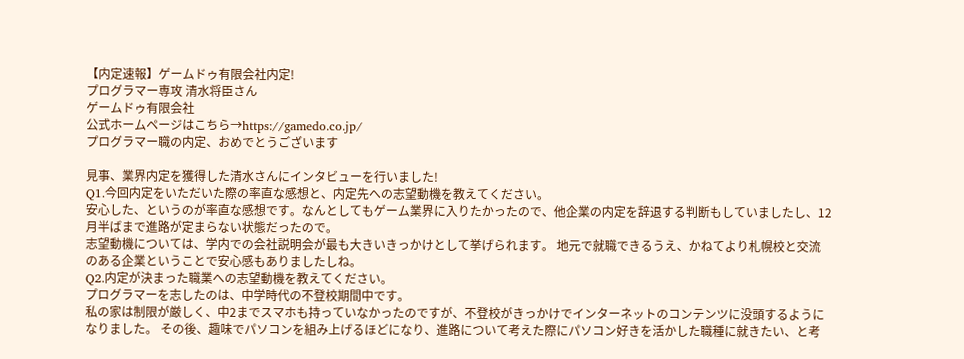【内定速報】ゲームドゥ有限会社内定!
プログラマー専攻 清水将臣さん
ゲームドゥ有限会社
公式ホームページはこちら→https://gamedo.co.jp/
プログラマー職の内定、おめでとうございます

見事、業界内定を獲得した清水さんにインタビューを行いました!
Q1.今回内定をいただいた際の率直な感想と、内定先への志望動機を教えてください。
安心した、というのが率直な感想です。なんとしてもゲーム業界に入りたかったので、他企業の内定を辞退する判断もしていましたし、12月半ばまで進路が定まらない状態だったので。
志望動機については、学内での会社説明会が最も大きいきっかけとして挙げられます。 地元で就職できるうえ、かねてより札幌校と交流のある企業ということで安心感もありましたしね。
Q2.内定が決まった職業への志望動機を教えてください。
プログラマーを志したのは、中学時代の不登校期間中です。
私の家は制限が厳しく、中2までスマホも持っていなかったのですが、不登校がきっかけでインターネットのコンテンツに没頭するようになりました。 その後、趣味でパソコンを組み上げるほどになり、進路について考えた際にパソコン好きを活かした職種に就きたい、と考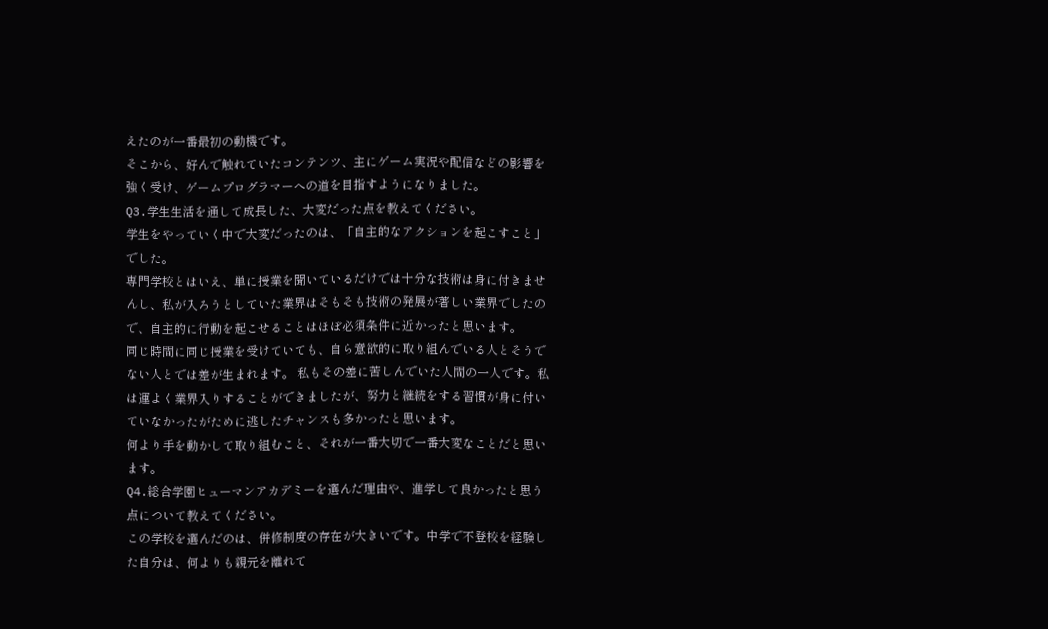えたのが一番最初の動機です。
そこから、好んで触れていたコンテンツ、主にゲーム実況や配信などの影響を強く受け、ゲームプログラマーへの道を目指すようになりました。
Q3.学生生活を通して成長した、大変だった点を教えてください。
学生をやっていく中で大変だったのは、「自主的なアクションを起こすこと」でした。
専門学校とはいえ、単に授業を聞いているだけでは十分な技術は身に付きませんし、私が入ろうとしていた業界はそもそも技術の発展が著しい業界でしたので、自主的に行動を起こせることはほぼ必須条件に近かったと思います。
同じ時間に同じ授業を受けていても、自ら意欲的に取り組んでいる人とそうでない人とでは差が生まれます。 私もその差に苦しんでいた人間の一人です。私は運よく業界入りすることができましたが、努力と継続をする習慣が身に付いていなかったがために逃したチャンスも多かったと思います。
何より手を動かして取り組むこと、それが一番大切で一番大変なことだと思います。
Q4.総合学園ヒューマンアカデミーを選んだ理由や、進学して良かったと思う点について教えてください。
この学校を選んだのは、併修制度の存在が大きいです。中学で不登校を経験した自分は、何よりも親元を離れて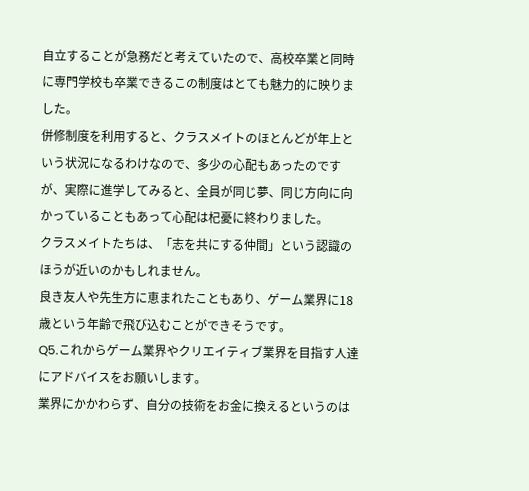自立することが急務だと考えていたので、高校卒業と同時に専門学校も卒業できるこの制度はとても魅力的に映りました。
併修制度を利用すると、クラスメイトのほとんどが年上という状況になるわけなので、多少の心配もあったのですが、実際に進学してみると、全員が同じ夢、同じ方向に向かっていることもあって心配は杞憂に終わりました。
クラスメイトたちは、「志を共にする仲間」という認識のほうが近いのかもしれません。
良き友人や先生方に恵まれたこともあり、ゲーム業界に18歳という年齢で飛び込むことができそうです。
Q5.これからゲーム業界やクリエイティブ業界を目指す人達にアドバイスをお願いします。
業界にかかわらず、自分の技術をお金に換えるというのは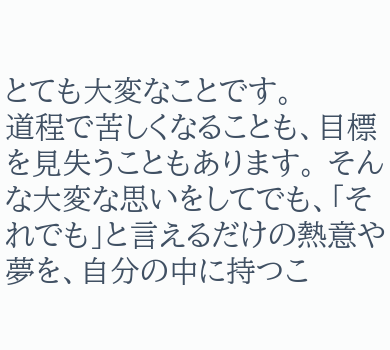とても大変なことです。
道程で苦しくなることも、目標を見失うこともあります。 そんな大変な思いをしてでも、「それでも」と言えるだけの熱意や夢を、自分の中に持つこ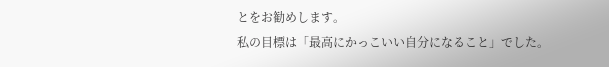とをお勧めします。
私の目標は「最高にかっこいい自分になること」でした。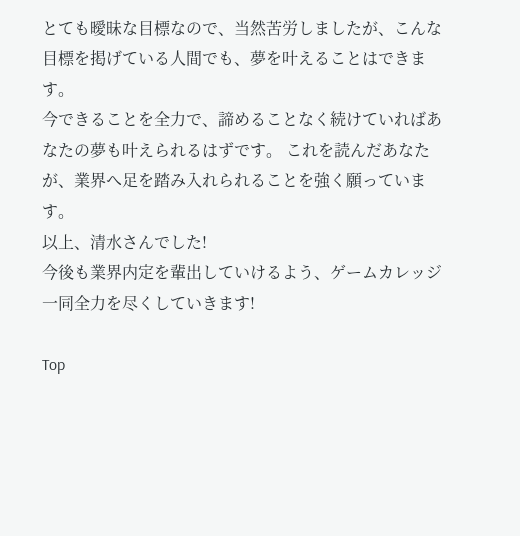とても曖昧な目標なので、当然苦労しましたが、こんな目標を掲げている人間でも、夢を叶えることはできます。
今できることを全力で、諦めることなく続けていればあなたの夢も叶えられるはずです。 これを読んだあなたが、業界へ足を踏み入れられることを強く願っています。
以上、清水さんでした!
今後も業界内定を輩出していけるよう、ゲームカレッジ一同全力を尽くしていきます!

Top